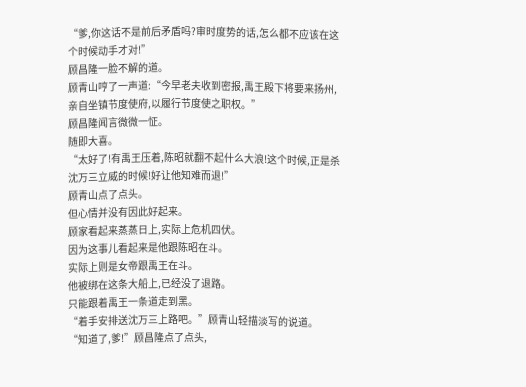“爹,你这话不是前后矛盾吗?审时度势的话,怎么都不应该在这个时候动手才对!”
顾昌隆一脸不解的道。
顾青山哼了一声道:“今早老夫收到密报,禹王殿下将要来扬州,亲自坐镇节度使府,以履行节度使之职权。”
顾昌隆闻言微微一怔。
随即大喜。
“太好了!有禹王压着,陈昭就翻不起什么大浪!这个时候,正是杀沈万三立威的时候!好让他知难而退!”
顾青山点了点头。
但心情并没有因此好起来。
顾家看起来蒸蒸日上,实际上危机四伏。
因为这事儿看起来是他跟陈昭在斗。
实际上则是女帝跟禹王在斗。
他被绑在这条大船上,已经没了退路。
只能跟着禹王一条道走到黑。
“着手安排送沈万三上路吧。”顾青山轻描淡写的说道。
“知道了,爹!”顾昌隆点了点头,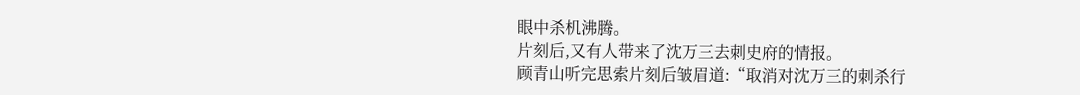眼中杀机沸腾。
片刻后,又有人带来了沈万三去刺史府的情报。
顾青山听完思索片刻后皱眉道:“取消对沈万三的刺杀行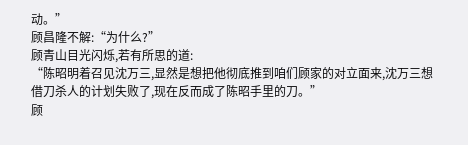动。”
顾昌隆不解:“为什么?”
顾青山目光闪烁,若有所思的道:
“陈昭明着召见沈万三,显然是想把他彻底推到咱们顾家的对立面来,沈万三想借刀杀人的计划失败了,现在反而成了陈昭手里的刀。”
顾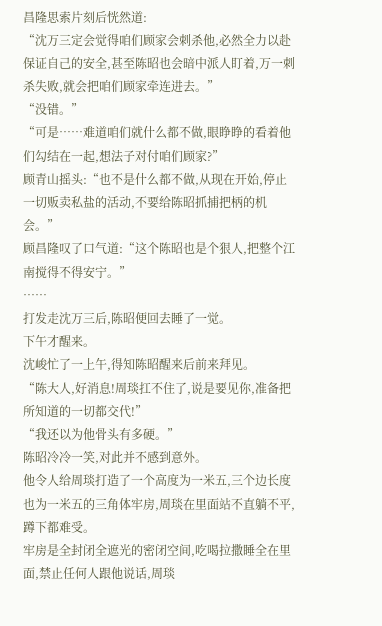昌隆思索片刻后恍然道:
“沈万三定会觉得咱们顾家会刺杀他,必然全力以赴保证自己的安全,甚至陈昭也会暗中派人盯着,万一刺杀失败,就会把咱们顾家牵连进去。”
“没错。”
“可是……难道咱们就什么都不做,眼睁睁的看着他们勾结在一起,想法子对付咱们顾家?”
顾青山摇头:“也不是什么都不做,从现在开始,停止一切贩卖私盐的活动,不要给陈昭抓捕把柄的机会。”
顾昌隆叹了口气道:“这个陈昭也是个狠人,把整个江南搅得不得安宁。”
……
打发走沈万三后,陈昭便回去睡了一觉。
下午才醒来。
沈峻忙了一上午,得知陈昭醒来后前来拜见。
“陈大人,好消息!周琰扛不住了,说是要见你,准备把所知道的一切都交代!”
“我还以为他骨头有多硬。”
陈昭冷冷一笑,对此并不感到意外。
他令人给周琰打造了一个高度为一米五,三个边长度也为一米五的三角体牢房,周琰在里面站不直躺不平,蹲下都难受。
牢房是全封闭全遮光的密闭空间,吃喝拉撒睡全在里面,禁止任何人跟他说话,周琰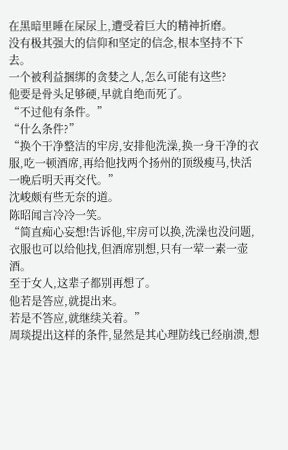在黑暗里睡在屎尿上,遭受着巨大的精神折磨。
没有极其强大的信仰和坚定的信念,根本坚持不下去。
一个被利益捆绑的贪婪之人,怎么可能有这些?
他要是骨头足够硬,早就自绝而死了。
“不过他有条件。”
“什么条件?”
“换个干净整洁的牢房,安排他洗澡,换一身干净的衣服,吃一顿酒席,再给他找两个扬州的顶级瘦马,快活一晚后明天再交代。”
沈峻颇有些无奈的道。
陈昭闻言冷冷一笑。
“简直痴心妄想!告诉他,牢房可以换,洗澡也没问题,衣服也可以给他找,但酒席别想,只有一荤一素一壶酒。
至于女人,这辈子都别再想了。
他若是答应,就提出来。
若是不答应,就继续关着。”
周琰提出这样的条件,显然是其心理防线已经崩溃,想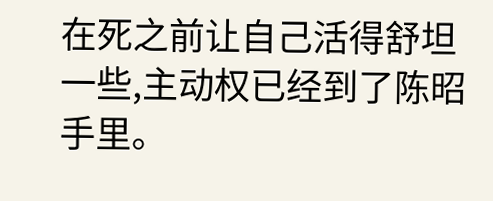在死之前让自己活得舒坦一些,主动权已经到了陈昭手里。